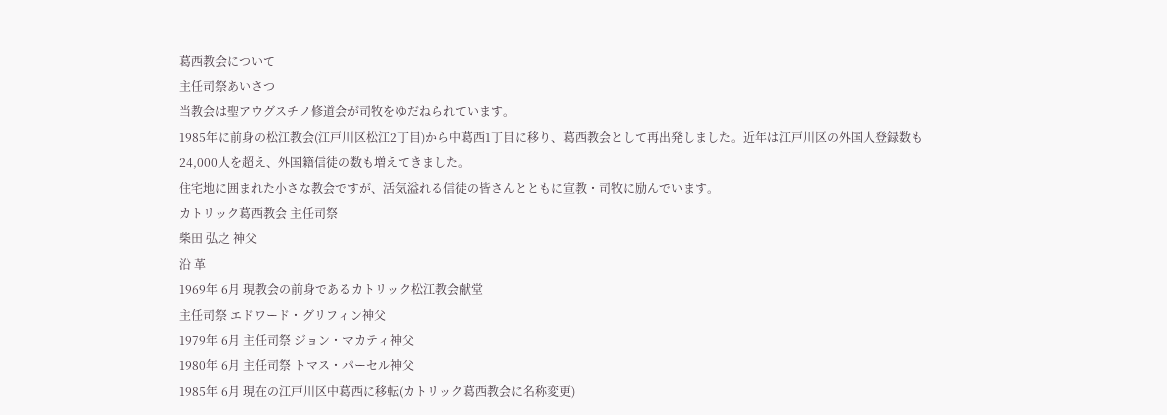葛西教会について
主任司祭あいさつ
当教会は聖アウグスチノ修道会が司牧をゆだねられています。
1985年に前身の松江教会(江戸川区松江2丁目)から中葛西1丁目に移り、葛西教会として再出発しました。近年は江戸川区の外国人登録数も24,000人を超え、外国籍信徒の数も増えてきました。
住宅地に囲まれた小さな教会ですが、活気溢れる信徒の皆さんとともに宣教・司牧に励んでいます。
カトリック葛西教会 主任司祭
柴田 弘之 神父
沿 革
1969年 6月 現教会の前身であるカトリック松江教会献堂
主任司祭 エドワード・グリフィン神父
1979年 6月 主任司祭 ジョン・マカティ神父
1980年 6月 主任司祭 トマス・パーセル神父
1985年 6月 現在の江戸川区中葛西に移転(カトリック葛西教会に名称変更)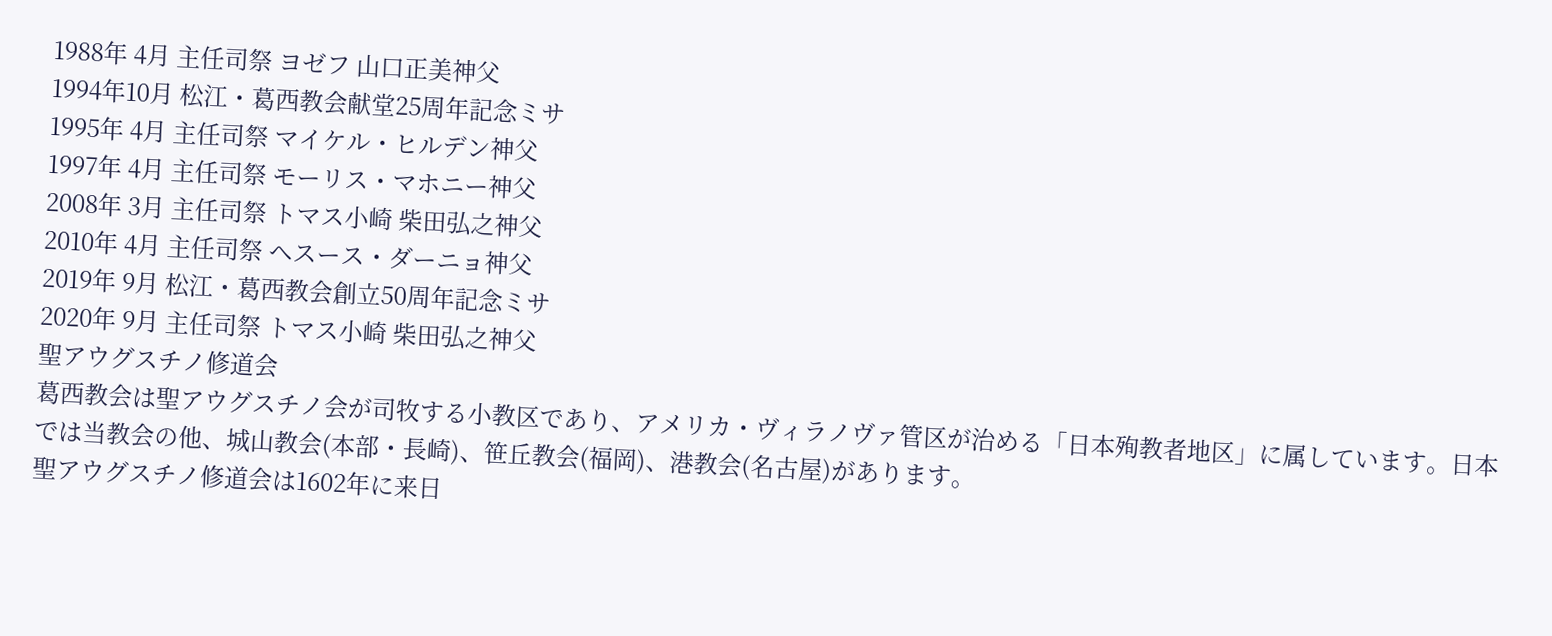1988年 4月 主任司祭 ヨゼフ 山口正美神父
1994年10月 松江・葛西教会献堂25周年記念ミサ
1995年 4月 主任司祭 マイケル・ヒルデン神父
1997年 4月 主任司祭 モーリス・マホニー神父
2008年 3月 主任司祭 トマス小崎 柴田弘之神父
2010年 4月 主任司祭 ヘスース・ダーニョ神父
2019年 9月 松江・葛西教会創立50周年記念ミサ
2020年 9月 主任司祭 トマス小崎 柴田弘之神父
聖アウグスチノ修道会
葛西教会は聖アウグスチノ会が司牧する小教区であり、アメリカ・ヴィラノヴァ管区が治める「日本殉教者地区」に属しています。日本では当教会の他、城山教会(本部・長崎)、笹丘教会(福岡)、港教会(名古屋)があります。
聖アウグスチノ修道会は1602年に来日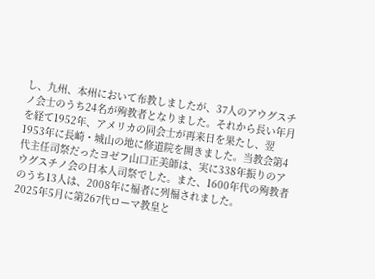し、九州、本州において布教しましたが、37人のアウグスチノ会士のうち24名が殉教者となりました。それから長い年月を経て1952年、アメリカの同会士が再来日を果たし、翌1953年に長崎・城山の地に修道院を開きました。当教会第4代主任司祭だったヨゼフ山口正美師は、実に338年振りのアウグスチノ会の日本人司祭でした。また、1600年代の殉教者のうち13人は、2008年に福者に列福されました。
2025年5月に第267代ローマ教皇と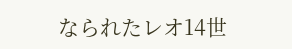なられたレオ14世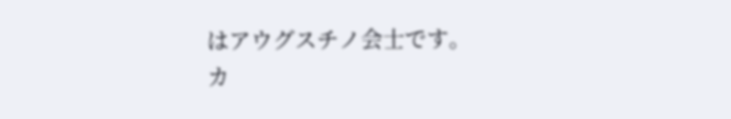はアウグスチノ会士です。
カ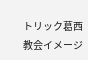トリック葛西教会イメージ